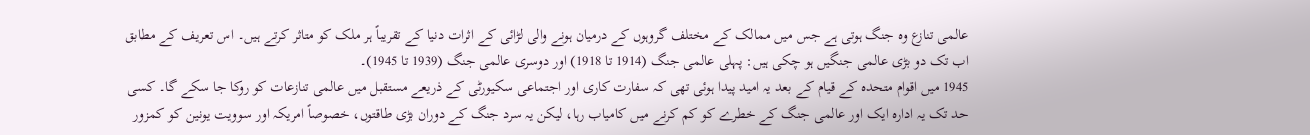عالمی تنازع وہ جنگ ہوتی ہے جس میں ممالک کے مختلف گروہوں کے درمیان ہونے والی لڑائی کے اثرات دنیا کے تقریباً ہر ملک کو متاثر کرتے ہیں۔ اس تعریف کے مطابق اب تک دو بڑی عالمی جنگیں ہو چکی ہیں: پہلی عالمی جنگ (1914 تا 1918) اور دوسری عالمی جنگ (1939 تا 1945)۔
1945 میں اقوام متحدہ کے قیام کے بعد یہ امید پیدا ہوئی تھی کہ سفارت کاری اور اجتماعی سکیورٹی کے ذریعے مستقبل میں عالمی تنازعات کو روکا جا سکے گا۔ کسی حد تک یہ ادارہ ایک اور عالمی جنگ کے خطرے کو کم کرنے میں کامیاب رہا، لیکن یہ سرد جنگ کے دوران بڑی طاقتوں، خصوصاً امریکہ اور سوویت یونین کو کمزور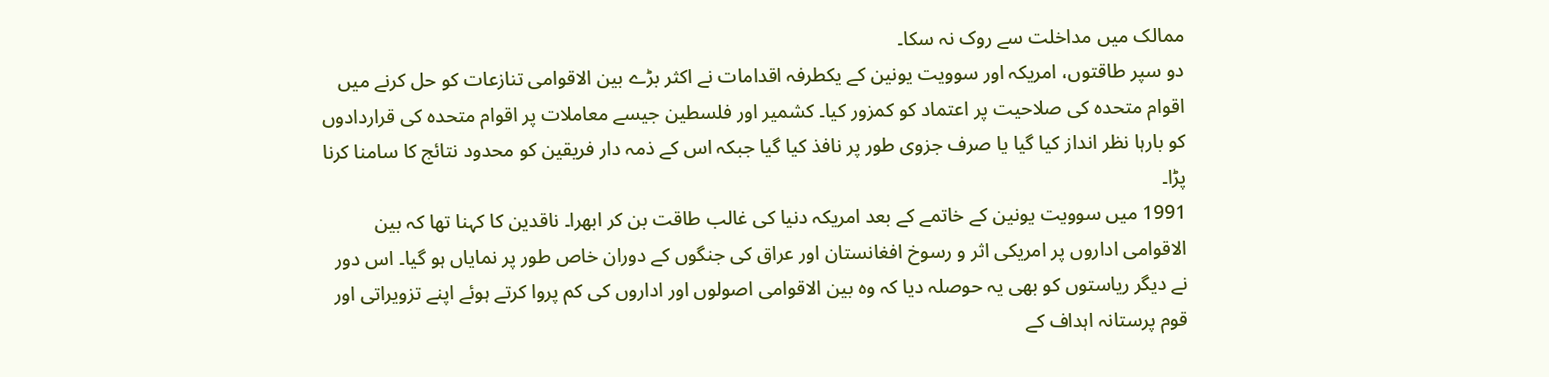ممالک میں مداخلت سے روک نہ سکا۔
دو سپر طاقتوں، امریکہ اور سوویت یونین کے یکطرفہ اقدامات نے اکثر بڑے بین الاقوامی تنازعات کو حل کرنے میں اقوام متحدہ کی صلاحیت پر اعتماد کو کمزور کیا۔ کشمیر اور فلسطین جیسے معاملات پر اقوام متحدہ کی قراردادوں کو بارہا نظر انداز کیا گیا یا صرف جزوی طور پر نافذ کیا گیا جبکہ اس کے ذمہ دار فریقین کو محدود نتائج کا سامنا کرنا پڑا۔
1991 میں سوویت یونین کے خاتمے کے بعد امریکہ دنیا کی غالب طاقت بن کر ابھرا۔ ناقدین کا کہنا تھا کہ بین الاقوامی اداروں پر امریکی اثر و رسوخ افغانستان اور عراق کی جنگوں کے دوران خاص طور پر نمایاں ہو گیا۔ اس دور نے دیگر ریاستوں کو بھی یہ حوصلہ دیا کہ وہ بین الاقوامی اصولوں اور اداروں کی کم پروا کرتے ہوئے اپنے تزویراتی اور قوم پرستانہ اہداف کے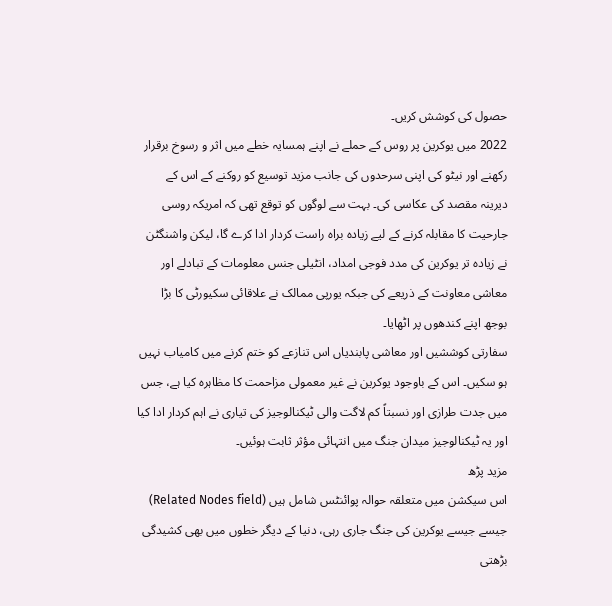حصول کی کوشش کریں۔
2022 میں یوکرین پر روس کے حملے نے اپنے ہمسایہ خطے میں اثر و رسوخ برقرار رکھنے اور نیٹو کی اپنی سرحدوں کی جانب مزید توسیع کو روکنے کے اس کے دیرینہ مقصد کی عکاسی کی۔ بہت سے لوگوں کو توقع تھی کہ امریکہ روسی جارحیت کا مقابلہ کرنے کے لیے زیادہ براہ راست کردار ادا کرے گا، لیکن واشنگٹن نے زیادہ تر یوکرین کی مدد فوجی امداد، انٹیلی جنس معلومات کے تبادلے اور معاشی معاونت کے ذریعے کی جبکہ یورپی ممالک نے علاقائی سکیورٹی کا بڑا بوجھ اپنے کندھوں پر اٹھایا۔
سفارتی کوششیں اور معاشی پابندیاں اس تنازعے کو ختم کرنے میں کامیاب نہیں ہو سکیں۔ اس کے باوجود یوکرین نے غیر معمولی مزاحمت کا مظاہرہ کیا ہے، جس میں جدت طرازی اور نسبتاً کم لاگت والی ٹیکنالوجیز کی تیاری نے اہم کردار ادا کیا اور یہ ٹیکنالوجیز میدان جنگ میں انتہائی مؤثر ثابت ہوئیں۔
مزید پڑھ
اس سیکشن میں متعلقہ حوالہ پوائنٹس شامل ہیں (Related Nodes field)
جیسے جیسے یوکرین کی جنگ جاری رہی، دنیا کے دیگر خطوں میں بھی کشیدگی بڑھتی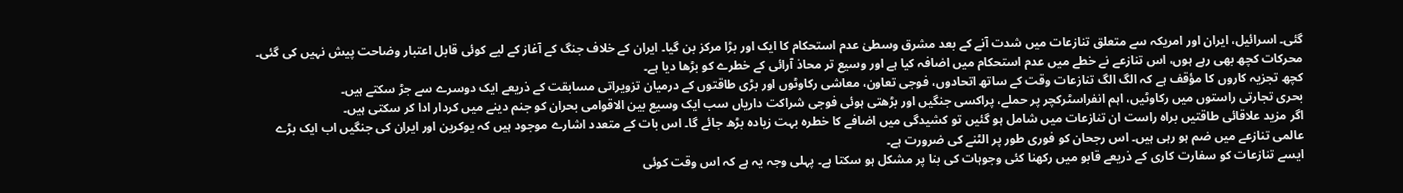گئی۔ اسرائیل، ایران اور امریکہ سے متعلق تنازعات میں شدت آنے کے بعد مشرق وسطیٰ عدم استحکام کا ایک اور بڑا مرکز بن گیا۔ ایران کے خلاف جنگ کے آغاز کے لیے کوئی قابل اعتبار وضاحت پیش نہیں کی گئی۔ محرکات کچھ بھی رہے ہوں، اس تنازعے نے خطے میں عدم استحکام میں اضافہ کیا ہے اور وسیع تر محاذ آرائی کے خطرے کو بڑھا دیا ہے۔
کچھ تجزیہ کاروں کا مؤقف ہے کہ الگ الگ تنازعات وقت کے ساتھ اتحادوں، فوجی تعاون، معاشی رکاوٹوں اور بڑی طاقتوں کے درمیان تزویراتی مسابقت کے ذریعے ایک دوسرے سے جڑ سکتے ہیں۔
بحری تجارتی راستوں میں رکاوٹیں، اہم انفراسٹرکچر پر حملے، پراکسی جنگیں اور بڑھتی ہوئی فوجی شراکت داریاں سب ایک وسیع بین الاقوامی بحران کو جنم دینے میں کردار ادا کر سکتی ہیں۔
اگر مزید علاقائی طاقتیں براہ راست ان تنازعات میں شامل ہو گئیں تو کشیدگی میں اضافے کا خطرہ بہت زیادہ بڑھ جائے گا۔ اس بات کے متعدد اشارے موجود ہیں کہ یوکرین اور ایران کی جنگیں اب ایک بڑے عالمی تنازعے میں ضم ہو رہی ہیں۔ اس رجحان کو فوری طور پر الٹنے کی ضرورت ہے۔
ایسے تنازعات کو سفارت کاری کے ذریعے قابو میں رکھنا کئی وجوہات کی بنا پر مشکل ہو سکتا ہے۔ پہلی وجہ یہ ہے کہ اس وقت کوئی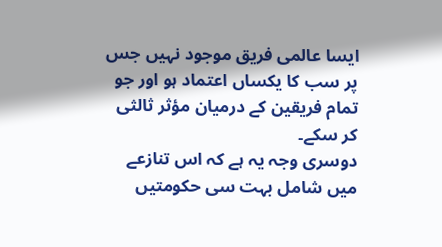ایسا عالمی فریق موجود نہیں جس پر سب کا یکساں اعتماد ہو اور جو تمام فریقین کے درمیان مؤثر ثالثی کر سکے۔
دوسری وجہ یہ ہے کہ اس تنازعے میں شامل بہت سی حکومتیں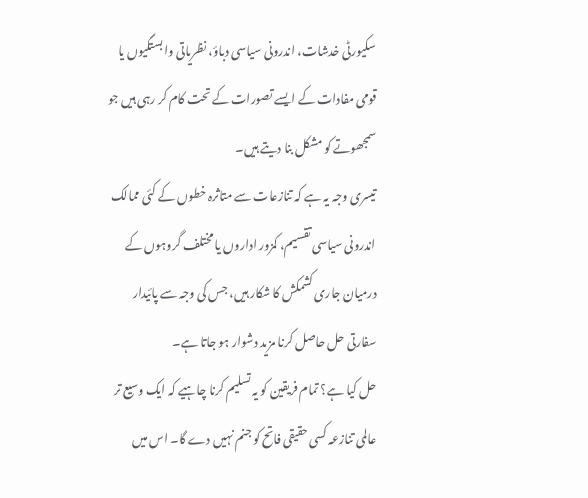سکیورٹی خدشات، اندرونی سیاسی دباؤ، نظریاتی وابستگیوں یا قومی مفادات کے ایسے تصورات کے تحت کام کر رہی ہیں جو سمجھوتے کو مشکل بنا دیتے ہیں۔
تیسری وجہ یہ ہے کہ تنازعات سے متاثرہ خطوں کے کئی ممالک اندرونی سیاسی تقسیم، کمزور اداروں یا مختلف گروہوں کے درمیان جاری کشمکش کا شکار ہیں، جس کی وجہ سے پائیدار سفارتی حل حاصل کرنا مزید دشوار ہو جاتا ہے۔
حل کیا ہے؟ تمام فریقین کو یہ تسلیم کرنا چاہیے کہ ایک وسیع تر عالمی تنازعہ کسی حقیقی فاتح کو جنم نہیں دے گا۔ اس میں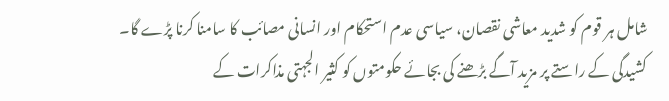شامل ہر قوم کو شدید معاشی نقصان، سیاسی عدم استحکام اور انسانی مصائب کا سامنا کرنا پڑے گا۔ کشیدگی کے راستے پر مزید آگے بڑھنے کی بجائے حکومتوں کو کثیر الجہتی مذاکرات کے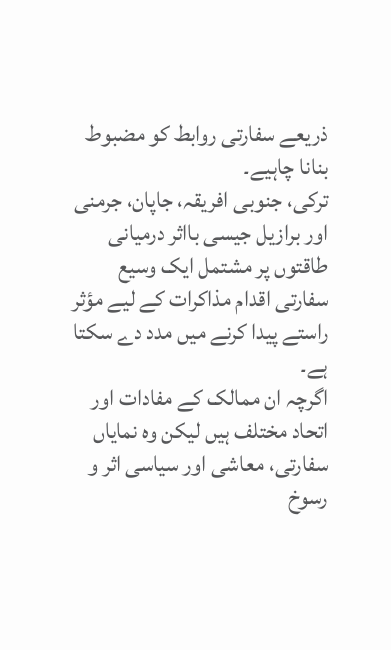ذریعے سفارتی روابط کو مضبوط بنانا چاہیے۔
ترکی، جنوبی افریقہ، جاپان، جرمنی اور برازیل جیسی بااثر درمیانی طاقتوں پر مشتمل ایک وسیع سفارتی اقدام مذاکرات کے لیے مؤثر راستے پیدا کرنے میں مدد دے سکتا ہے۔
اگرچہ ان ممالک کے مفادات اور اتحاد مختلف ہیں لیکن وہ نمایاں سفارتی، معاشی اور سیاسی اثر و رسوخ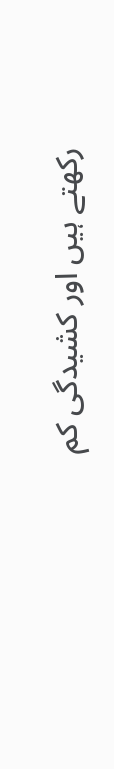رکھتے ہیں اور کشیدگی کم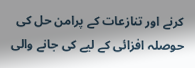کرنے اور تنازعات کے پرامن حل کی حوصلہ افزائی کے لیے کی جانے والی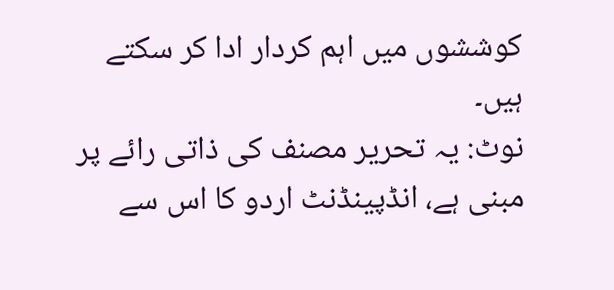کوششوں میں اہم کردار ادا کر سکتے ہیں۔
نوٹ: یہ تحریر مصنف کی ذاتی رائے پر مبنی ہے، انڈپینڈنٹ اردو کا اس سے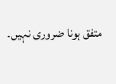متفق ہونا ضروری نہیں۔